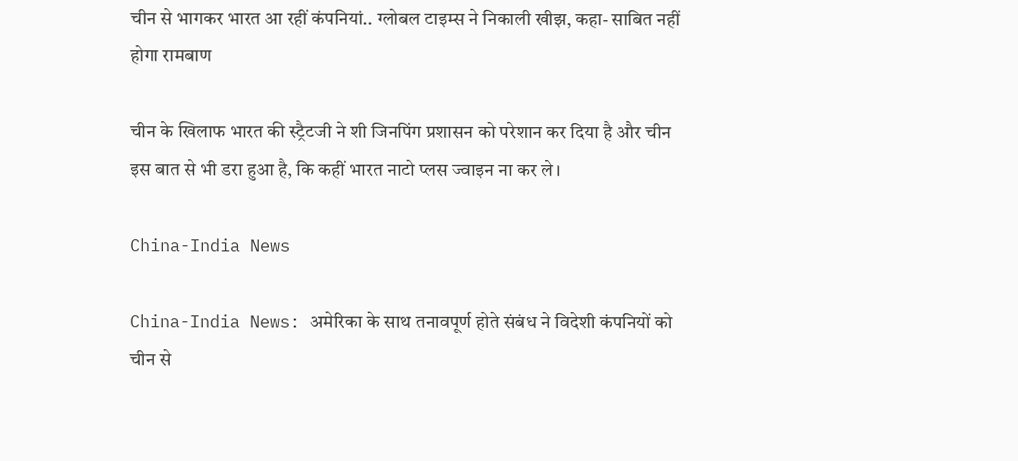चीन से भागकर भारत आ रहीं कंपनियां.. ग्लोबल टाइम्स ने निकाली खीझ, कहा- साबित नहीं होगा रामबाण

चीन के खिलाफ भारत की स्ट्रैटजी ने शी जिनपिंग प्रशासन को परेशान कर दिया है और चीन इस बात से भी डरा हुआ है, कि कहीं भारत नाटो प्लस ज्वाइन ना कर ले।

China-India News

China-India News: अमेरिका के साथ तनावपूर्ण होते संबंध ने विदेशी कंपनियों को चीन से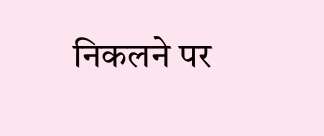निकलने पर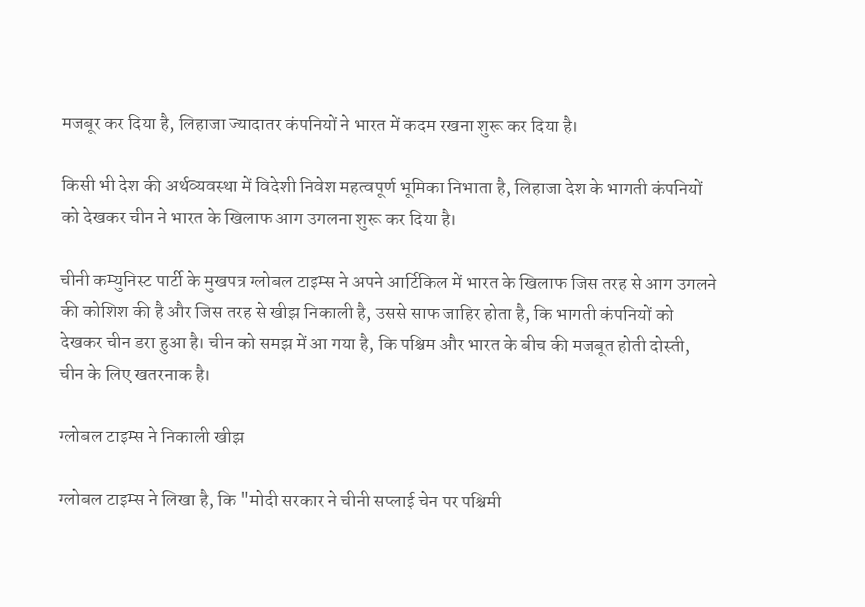मजबूर कर दिया है, लिहाजा ज्यादातर कंपनियों ने भारत में कदम रखना शुरू कर दिया है।

किसी भी देश की अर्थव्यवस्था में विदेशी निवेश महत्वपूर्ण भूमिका निभाता है, लिहाजा देश के भागती कंपनियों को देखकर चीन ने भारत के खिलाफ आग उगलना शुरू कर दिया है।

चीनी कम्युनिस्ट पार्टी के मुखपत्र ग्लोबल टाइम्स ने अपने आर्टिकिल में भारत के खिलाफ जिस तरह से आग उगलने की कोशिश की है और जिस तरह से खीझ निकाली है, उससे साफ जाहिर होता है, कि भागती कंपनियों को देखकर चीन डरा हुआ है। चीन को समझ में आ गया है, कि पश्चिम और भारत के बीच की मजबूत होती दोस्ती, चीन के लिए खतरनाक है।

ग्लोबल टाइम्स ने निकाली खीझ

ग्लोबल टाइम्स ने लिखा है, कि "मोदी सरकार ने चीनी सप्लाई चेन पर पश्चिमी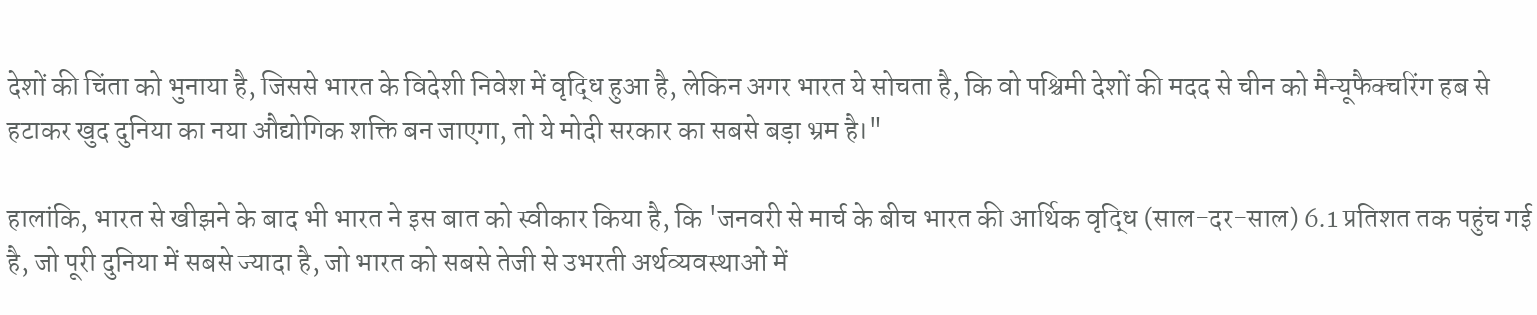देशों की चिंता को भुनाया है, जिससे भारत के विदेशी निवेश में वृद्धि हुआ है, लेकिन अगर भारत ये सोचता है, कि वो पश्चिमी देशों की मदद से चीन को मैन्यूफैक्चरिंग हब से हटाकर खुद दुनिया का नया औद्योगिक शक्ति बन जाएगा, तो ये मोदी सरकार का सबसे बड़ा भ्रम है।"

हालांकि, भारत से खीझने के बाद भी भारत ने इस बात को स्वीकार किया है, कि 'जनवरी से मार्च के बीच भारत की आर्थिक वृद्धि (साल-दर-साल) 6.1 प्रतिशत तक पहुंच गई है, जो पूरी दुनिया में सबसे ज्यादा है, जो भारत को सबसे तेजी से उभरती अर्थव्यवस्थाओं में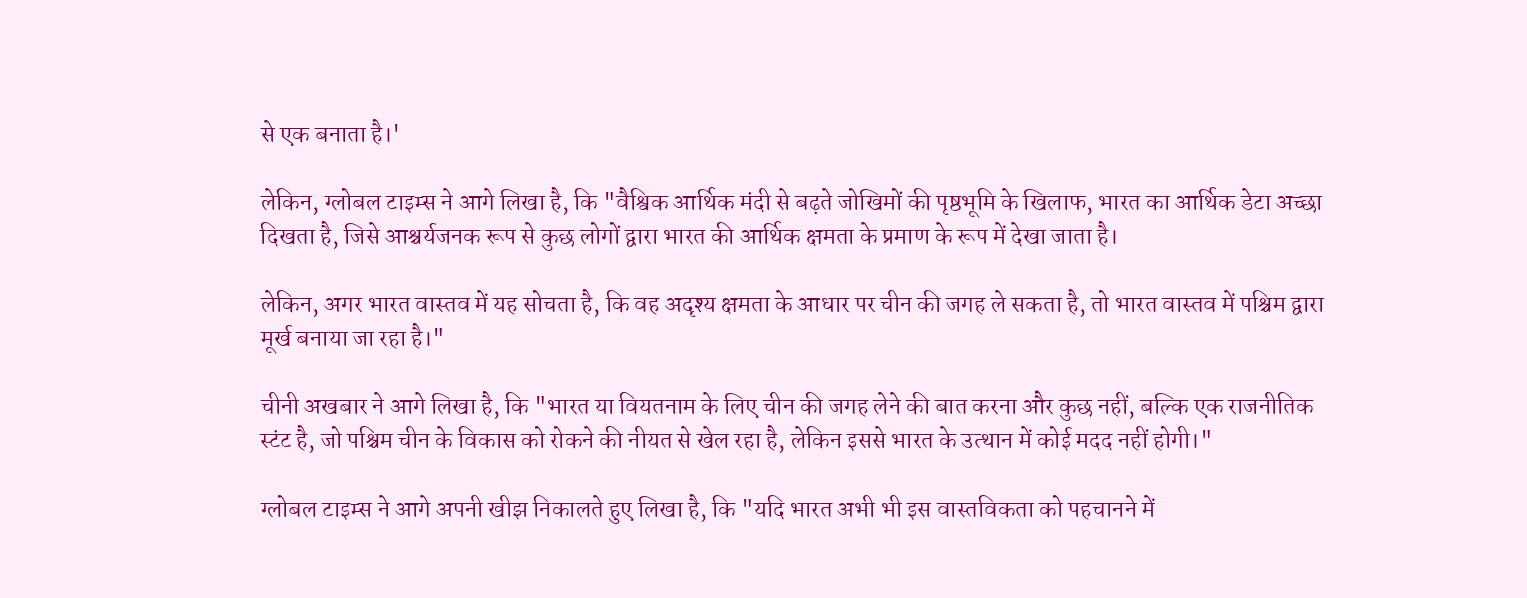से एक बनाता है।'

लेकिन, ग्लोबल टाइम्स ने आगे लिखा है, कि "वैश्विक आर्थिक मंदी से बढ़ते जोखिमों की पृष्ठभूमि के खिलाफ, भारत का आर्थिक डेटा अच्छा दिखता है, जिसे आश्चर्यजनक रूप से कुछ लोगों द्वारा भारत की आर्थिक क्षमता के प्रमाण के रूप में देखा जाता है।

लेकिन, अगर भारत वास्तव में यह सोचता है, कि वह अदृश्य क्षमता के आधार पर चीन की जगह ले सकता है, तो भारत वास्तव में पश्चिम द्वारा मूर्ख बनाया जा रहा है।"

चीनी अखबार ने आगे लिखा है, कि "भारत या वियतनाम के लिए चीन की जगह लेने की बात करना और कुछ नहीं, बल्कि एक राजनीतिक स्टंट है, जो पश्चिम चीन के विकास को रोकने की नीयत से खेल रहा है, लेकिन इससे भारत के उत्थान में कोई मदद नहीं होगी।"

ग्लोबल टाइम्स ने आगे अपनी खीझ निकालते हुए लिखा है, कि "यदि भारत अभी भी इस वास्तविकता को पहचानने में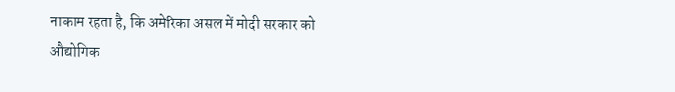नाकाम रहता है, कि अमेरिका असल में मोदी सरकार को औद्योगिक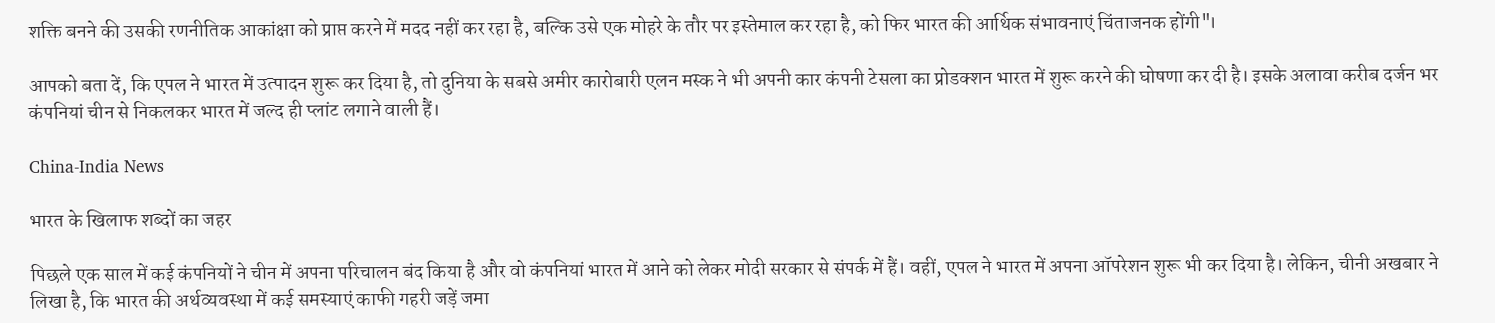शक्ति बनने की उसकी रणनीतिक आकांक्षा को प्राप्त करने में मदद नहीं कर रहा है, बल्कि उसे एक मोहरे के तौर पर इस्तेमाल कर रहा है, को फिर भारत की आर्थिक संभावनाएं चिंताजनक होंगी"।

आपको बता दें, कि एपल ने भारत में उत्पादन शुरू कर दिया है, तो दुनिया के सबसे अमीर कारोबारी एलन मस्क ने भी अपनी कार कंपनी टेसला का प्रोडक्शन भारत में शुरू करने की घोषणा कर दी है। इसके अलावा करीब दर्जन भर कंपनियां चीन से निकलकर भारत में जल्द ही प्लांट लगाने वाली हैं।

China-India News

भारत के खिलाफ शब्दों का जहर

पिछले एक साल में कई कंपनियों ने चीन में अपना परिचालन बंद किया है और वो कंपनियां भारत में आने को लेकर मोदी सरकार से संपर्क में हैं। वहीं, एपल ने भारत में अपना ऑपरेशन शुरू भी कर दिया है। लेकिन, चीनी अखबार ने लिखा है, कि भारत की अर्थव्यवस्था में कई समस्याएं काफी गहरी जड़ें जमा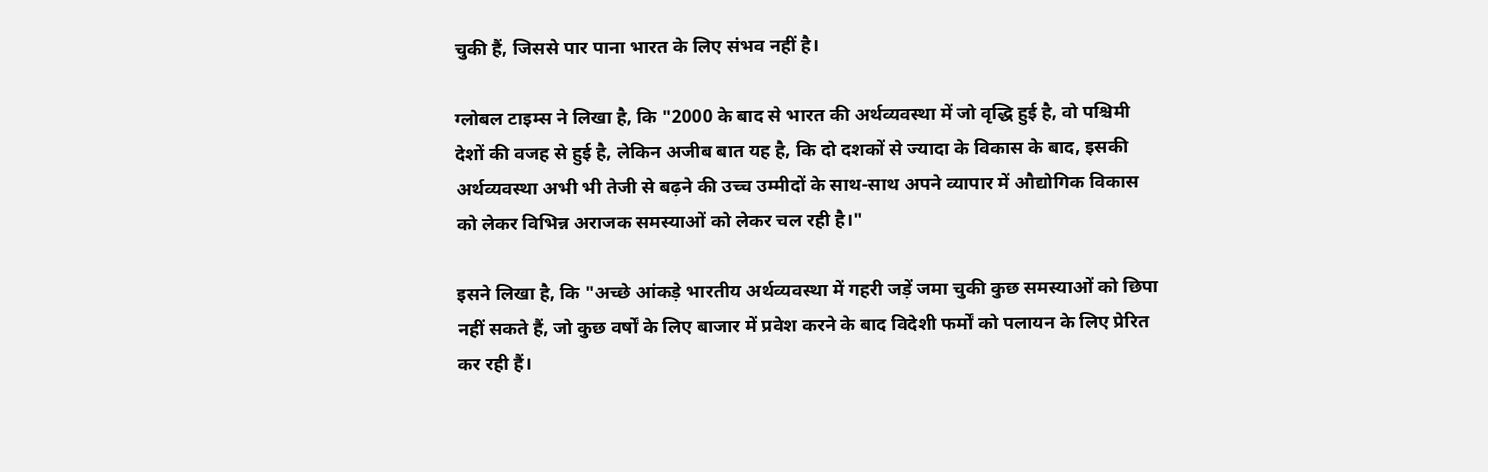चुकी हैं, जिससे पार पाना भारत के लिए संभव नहीं है।

ग्लोबल टाइम्स ने लिखा है, कि "2000 के बाद से भारत की अर्थव्यवस्था में जो वृद्धि हुई है, वो पश्चिमी देशों की वजह से हुई है, लेकिन अजीब बात यह है, कि दो दशकों से ज्यादा के विकास के बाद, इसकी अर्थव्यवस्था अभी भी तेजी से बढ़ने की उच्च उम्मीदों के साथ-साथ अपने व्यापार में औद्योगिक विकास को लेकर विभिन्न अराजक समस्याओं को लेकर चल रही है।"

इसने लिखा है, कि "अच्छे आंकड़े भारतीय अर्थव्यवस्था में गहरी जड़ें जमा चुकी कुछ समस्याओं को छिपा नहीं सकते हैं, जो कुछ वर्षों के लिए बाजार में प्रवेश करने के बाद विदेशी फर्मों को पलायन के लिए प्रेरित कर रही हैं।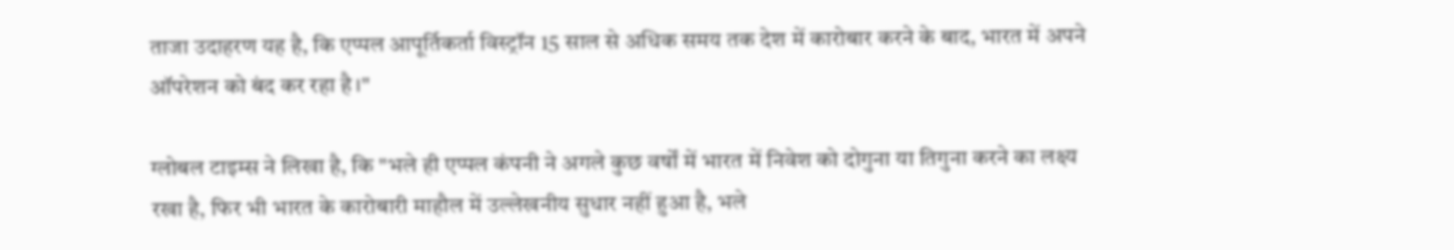ताजा उदाहरण यह है, कि एप्पल आपूर्तिकर्ता विस्ट्रॉन 15 साल से अधिक समय तक देश में कारोबार करने के बाद, भारत में अपने ऑपरेशन को बंद कर रहा है।"

ग्लोबल टाइम्स ने लिखा है, कि "भले ही एप्पल कंपनी ने अगले कुछ वर्षों में भारत में निवेश को दोगुना या तिगुना करने का लक्ष्य रखा है, फिर भी भारत के कारोबारी माहौल में उल्लेखनीय सुधार नहीं हुआ है, भले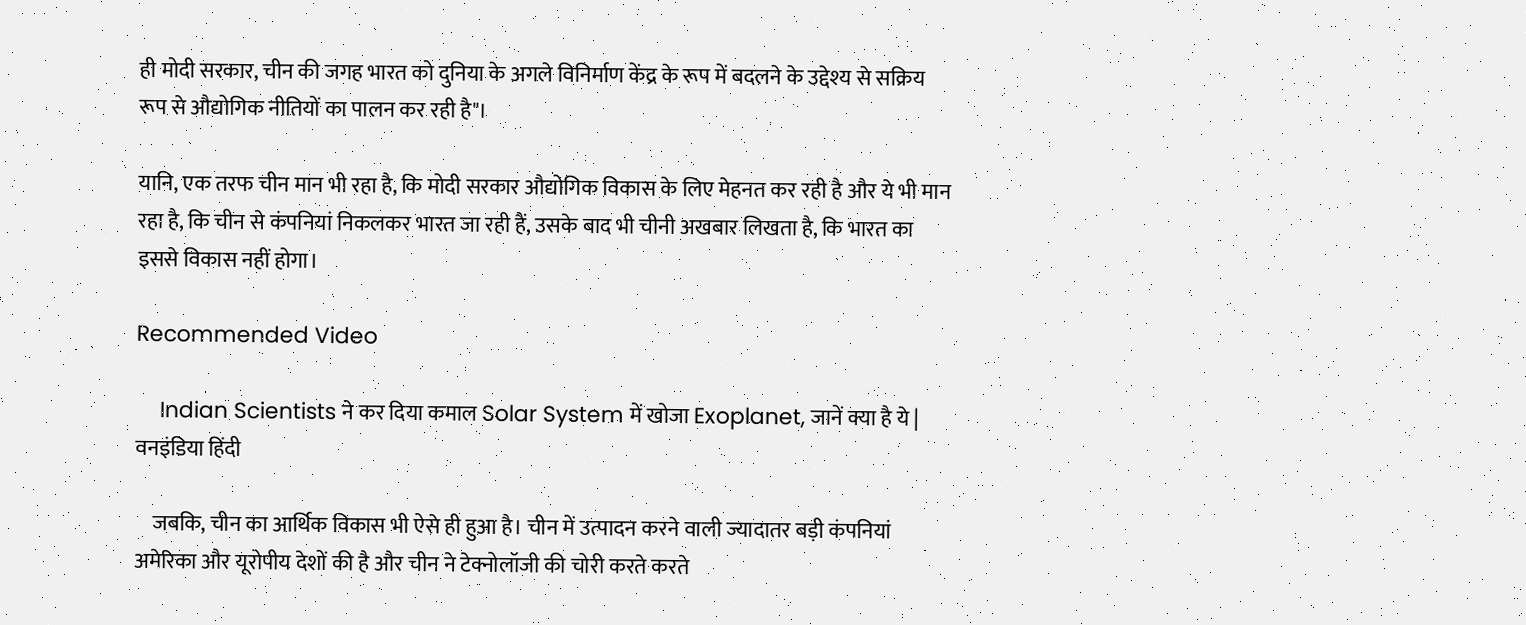ही मोदी सरकार, चीन की जगह भारत को दुनिया के अगले विनिर्माण केंद्र के रूप में बदलने के उद्देश्य से सक्रिय रूप से औद्योगिक नीतियों का पालन कर रही है"।

यानि, एक तरफ चीन मान भी रहा है, कि मोदी सरकार औद्योगिक विकास के लिए मेहनत कर रही है और ये भी मान रहा है, कि चीन से कंपनियां निकलकर भारत जा रही हैं, उसके बाद भी चीनी अखबार लिखता है, कि भारत का इससे विकास नहीं होगा।

Recommended Video

    Indian Scientists ने कर दिया कमाल Solar System में खोजा Exoplanet, जानें क्या है ये | वनइंडिया हिंदी

    जबकि, चीन का आर्थिक विकास भी ऐसे ही हुआ है। चीन में उत्पादन करने वाली ज्यादातर बड़ी कंपनियां अमेरिका और यूरोपीय देशों की है और चीन ने टेक्नोलॉजी की चोरी करते करते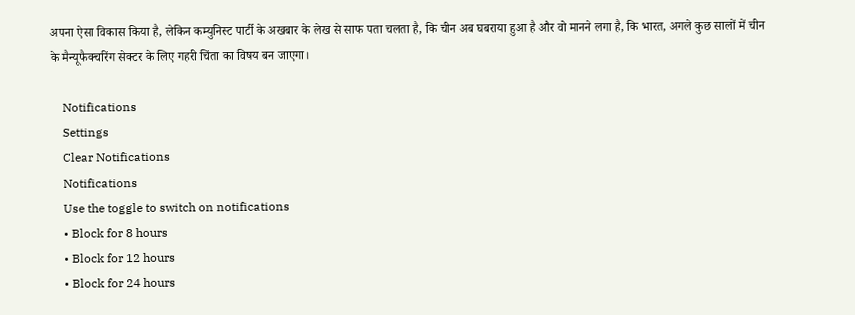अपना ऐसा विकास किया है, लेकिन कम्युनिस्ट पार्टी के अखबार के लेख से साफ पता चलता है, कि चीन अब घबराया हुआ है और वो मानने लगा है, कि भारत, अगले कुछ सालों में चीन के मैन्यूफैक्चरिंग सेक्टर के लिए गहरी चिंता का विषय बन जाएगा।

    Notifications
    Settings
    Clear Notifications
    Notifications
    Use the toggle to switch on notifications
    • Block for 8 hours
    • Block for 12 hours
    • Block for 24 hours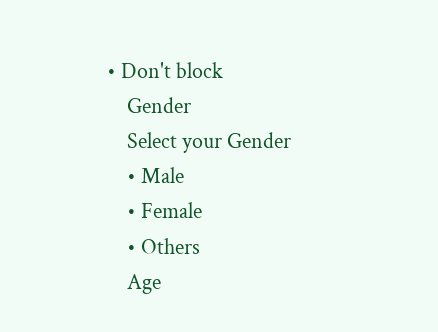• Don't block
    Gender
    Select your Gender
    • Male
    • Female
    • Others
    Age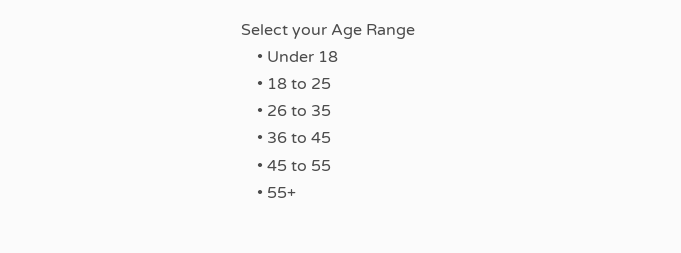Select your Age Range
    • Under 18
    • 18 to 25
    • 26 to 35
    • 36 to 45
    • 45 to 55
    • 55+